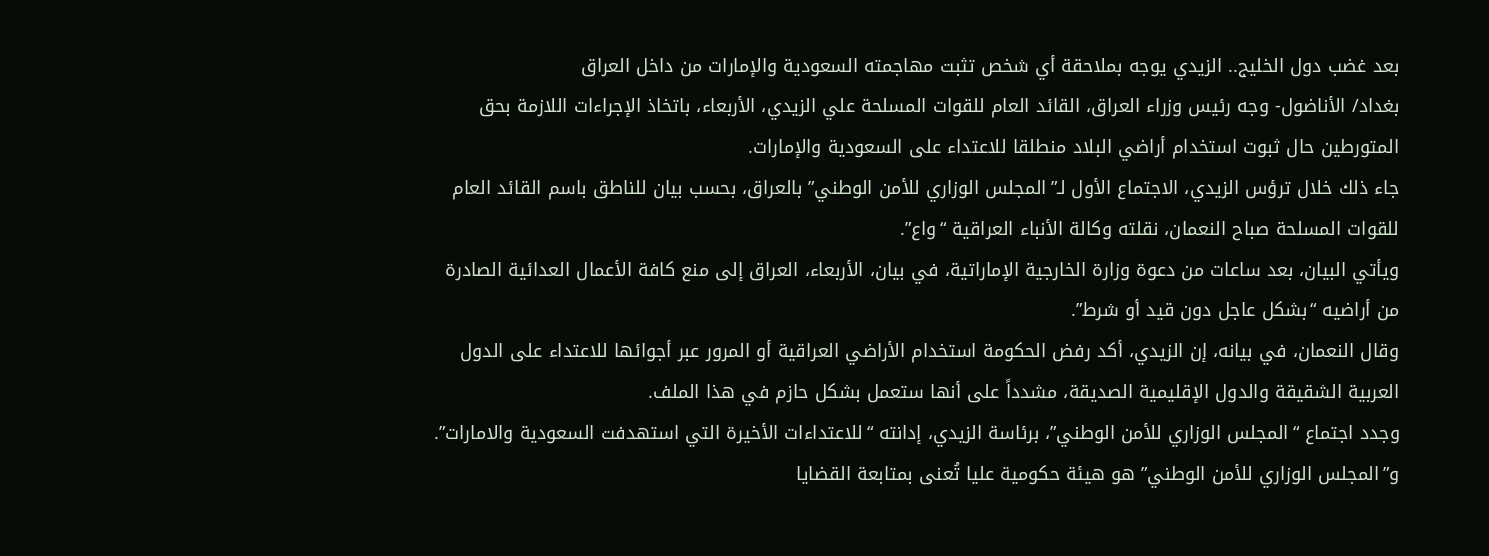بعد غضب دول الخليج.. الزيدي يوجه بملاحقة أي شخص تثبت مهاجمته السعودية والإمارات من داخل العراق
بغداد/ الأناضول- وجه رئيس وزراء العراق، القائد العام للقوات المسلحة علي الزيدي، الأربعاء، باتخاذ الإجراءات اللازمة بحق المتورطين حال ثبوت استخدام أراضي البلاد منطلقا للاعتداء على السعودية والإمارات.
جاء ذلك خلال ترؤس الزيدي، الاجتماع الأول لـ”المجلس الوزاري للأمن الوطني” بالعراق، بحسب بيان للناطق باسم القائد العام للقوات المسلحة صباح النعمان، نقلته وكالة الأنباء العراقية “واع”.
ويأتي البيان، بعد ساعات من دعوة وزارة الخارجية الإماراتية، في بيان، الأربعاء، العراق إلى منع كافة الأعمال العدائية الصادرة من أراضيه “بشكل عاجل دون قيد أو شرط”.
وقال النعمان، في بيانه، إن الزيدي، أكد رفض الحكومة استخدام الأراضي العراقية أو المرور عبر أجوائها للاعتداء على الدول العربية الشقيقة والدول الإقليمية الصديقة، مشدداً على أنها ستعمل بشكل حازم في هذا الملف.
وجدد اجتماع “المجلس الوزاري للأمن الوطني”، برئاسة الزيدي، إدانته “للاعتداءات الأخيرة التي استهدفت السعودية والامارات”.
و”المجلس الوزاري للأمن الوطني” هو هيئة حكومية عليا تُعنى بمتابعة القضايا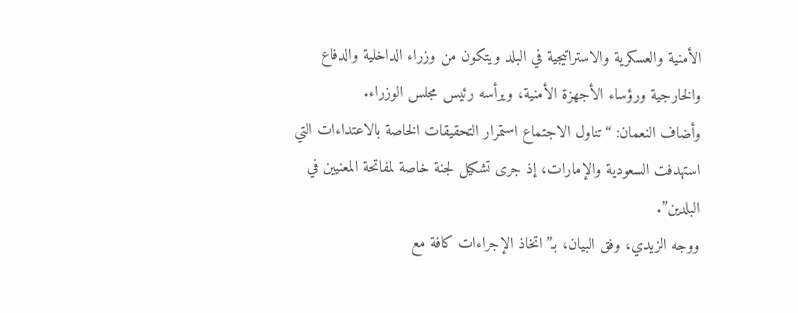الأمنية والعسكرية والاستراتيجية في البلد ويتكون من وزراء الداخلية والدفاع والخارجية ورؤساء الأجهزة الأمنية، ويرأسه رئيس مجلس الوزراء.
وأضاف النعمان: “تناول الاجتماع استمرار التحقيقات الخاصة بالاعتداءات التي استهدفت السعودية والإمارات، إذ جرى تشكيل لجنة خاصة لمفاتحة المعنيين في البلدين”.
ووجه الزيدي، وفق البيان، بـ”اتخاذ الإجراءات كافة مع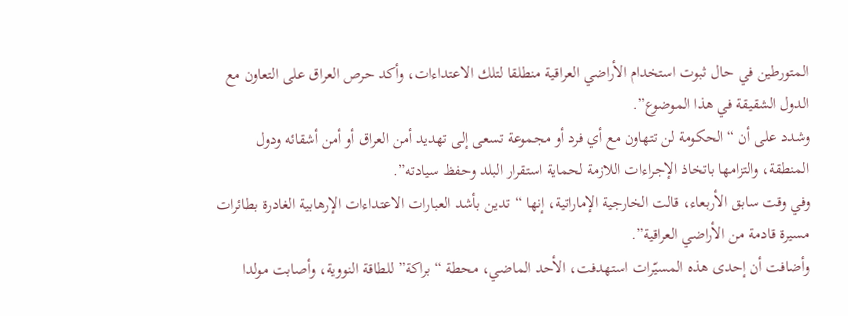المتورطين في حال ثبوت استخدام الأراضي العراقية منطلقا لتلك الاعتداءات، وأكد حرص العراق على التعاون مع الدول الشقيقة في هذا الموضوع”.
وشدد على أن “الحكومة لن تتهاون مع أي فرد أو مجموعة تسعى إلى تهديد أمن العراق أو أمن أشقائه ودول المنطقة، والتزامها باتخاذ الإجراءات اللازمة لحماية استقرار البلد وحفظ سيادته”.
وفي وقت سابق الأربعاء، قالت الخارجية الإماراتية، إنها “تدين بأشد العبارات الاعتداءات الإرهابية الغادرة بطائرات مسيرة قادمة من الأراضي العراقية”.
وأضافت أن إحدى هذه المسيّرات استهدفت، الأحد الماضي، محطة “براكة” للطاقة النووية، وأصابت مولدا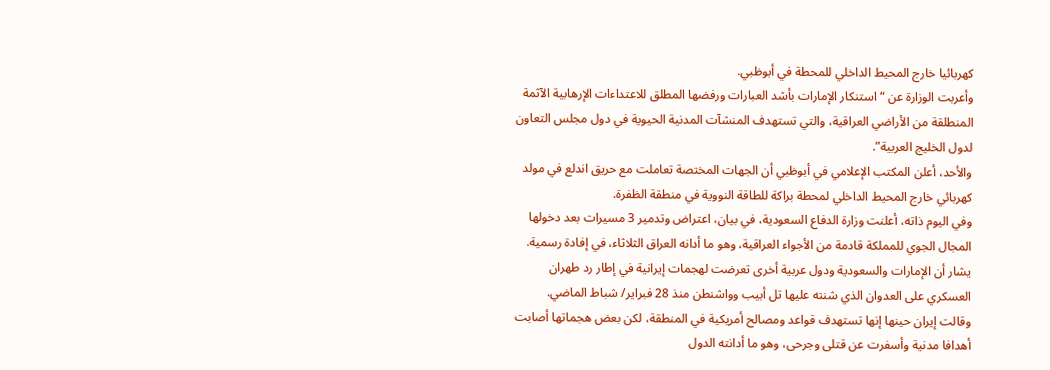كهربائيا خارج المحيط الداخلي للمحطة في أبوظبي.
وأعربت الوزارة عن “استنكار الإمارات بأشد العبارات ورفضها المطلق للاعتداءات الإرهابية الآثمة المنطلقة من الأراضي العراقية، والتي تستهدف المنشآت المدنية الحيوية في دول مجلس التعاون لدول الخليج العربية”.
والأحد، أعلن المكتب الإعلامي في أبوظبي أن الجهات المختصة تعاملت مع حريق اندلع في مولد كهربائي خارج المحيط الداخلي لمحطة براكة للطاقة النووية في منطقة الظفرة.
وفي اليوم ذاته، أعلنت وزارة الدفاع السعودية، في بيان، اعتراض وتدمير 3 مسيرات بعد دخولها المجال الجوي للمملكة قادمة من الأجواء العراقية، وهو ما أدانه العراق الثلاثاء، في إفادة رسمية.
يشار أن الإمارات والسعودية ودول عربية أخرى تعرضت لهجمات إيرانية في إطار رد طهران العسكري على العدوان الذي شنته عليها تل أبيب وواشنطن منذ 28 فبراير/ شباط الماضي.
وقالت إيران حينها إنها تستهدف قواعد ومصالح أمريكية في المنطقة، لكن بعض هجماتها أصابت أهدافا مدنية وأسفرت عن قتلى وجرحى، وهو ما أدانته الدول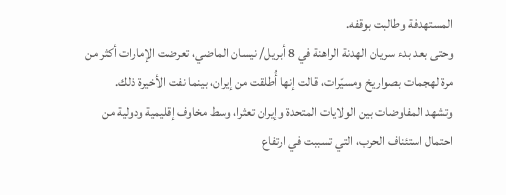المستهدفة وطالبت بوقفه.
وحتى بعد بدء سريان الهدنة الراهنة في 8 أبريل/ نيسان الماضي، تعرضت الإمارات أكثر من مرة لهجمات بصواريخ ومسيّرات، قالت إنها أُطلقت من إيران، بينما نفت الأخيرة ذلك.
وتشهد المفاوضات بين الولايات المتحدة وإيران تعثرا، وسط مخاوف إقليمية ودولية من احتمال استئناف الحرب، التي تسببت في ارتفاع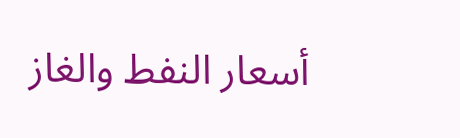أسعار النفط والغاز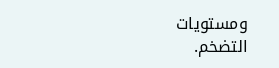ومستويات التضخم.